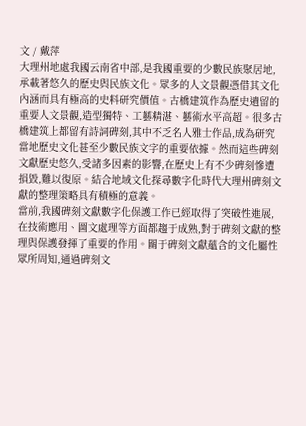文 / 戴萍
大理州地處我國云南省中部,是我國重要的少數民族聚居地,承載著悠久的歷史與民族文化。眾多的人文景觀憑借其文化內涵而具有極高的史料研究價值。古橋建筑作為歷史遺留的重要人文景觀,造型獨特、工藝精湛、藝術水平高超。很多古橋建筑上都留有詩詞碑刻,其中不乏名人雅士作品,成為研究當地歷史文化甚至少數民族文字的重要依據。然而這些碑刻文獻歷史悠久,受諸多因素的影響,在歷史上有不少碑刻慘遭損毀,難以復原。結合地域文化探尋數字化時代大理州碑刻文獻的整理策略具有積極的意義。
當前,我國碑刻文獻數字化保護工作已經取得了突破性進展,在技術應用、圖文處理等方面都趨于成熟,對于碑刻文獻的整理與保護發揮了重要的作用。關于碑刻文獻蘊含的文化屬性眾所周知,通過碑刻文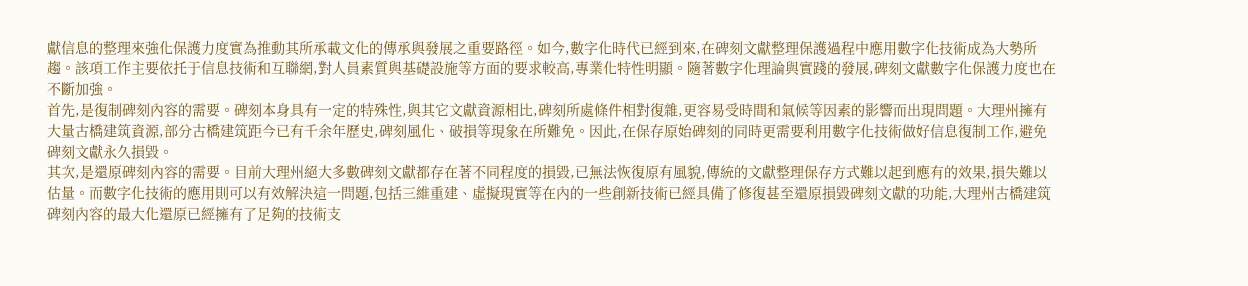獻信息的整理來強化保護力度實為推動其所承載文化的傳承與發展之重要路徑。如今,數字化時代已經到來,在碑刻文獻整理保護過程中應用數字化技術成為大勢所趨。該項工作主要依托于信息技術和互聯網,對人員素質與基礎設施等方面的要求較高,專業化特性明顯。隨著數字化理論與實踐的發展,碑刻文獻數字化保護力度也在不斷加強。
首先,是復制碑刻內容的需要。碑刻本身具有一定的特殊性,與其它文獻資源相比,碑刻所處條件相對復雜,更容易受時間和氣候等因素的影響而出現問題。大理州擁有大量古橋建筑資源,部分古橋建筑距今已有千余年歷史,碑刻風化、破損等現象在所難免。因此,在保存原始碑刻的同時更需要利用數字化技術做好信息復制工作,避免碑刻文獻永久損毀。
其次,是還原碑刻內容的需要。目前大理州絕大多數碑刻文獻都存在著不同程度的損毀,已無法恢復原有風貌,傳統的文獻整理保存方式難以起到應有的效果,損失難以估量。而數字化技術的應用則可以有效解決這一問題,包括三維重建、虛擬現實等在內的一些創新技術已經具備了修復甚至還原損毀碑刻文獻的功能,大理州古橋建筑碑刻內容的最大化還原已經擁有了足夠的技術支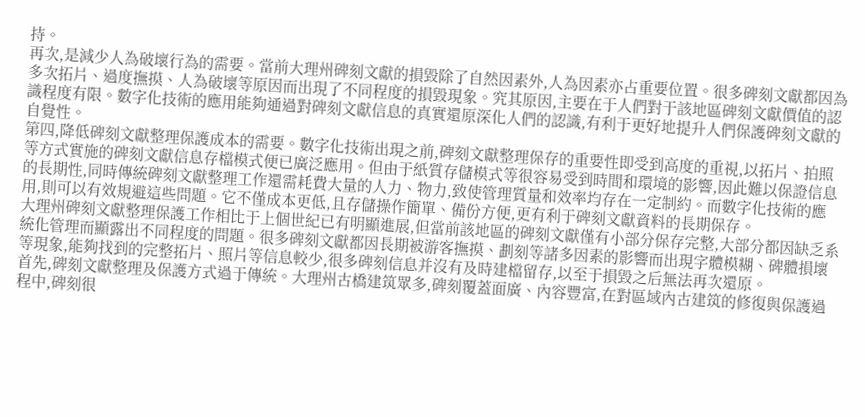持。
再次,是減少人為破壞行為的需要。當前大理州碑刻文獻的損毀除了自然因素外,人為因素亦占重要位置。很多碑刻文獻都因為多次拓片、過度撫摸、人為破壞等原因而出現了不同程度的損毀現象。究其原因,主要在于人們對于該地區碑刻文獻價值的認識程度有限。數字化技術的應用能夠通過對碑刻文獻信息的真實還原深化人們的認識,有利于更好地提升人們保護碑刻文獻的自覺性。
第四,降低碑刻文獻整理保護成本的需要。數字化技術出現之前,碑刻文獻整理保存的重要性即受到高度的重視,以拓片、拍照等方式實施的碑刻文獻信息存檔模式便已廣泛應用。但由于紙質存儲模式等很容易受到時間和環境的影響,因此難以保證信息的長期性,同時傳統碑刻文獻整理工作還需耗費大量的人力、物力,致使管理質量和效率均存在一定制約。而數字化技術的應用,則可以有效規避這些問題。它不僅成本更低,且存儲操作簡單、備份方便,更有利于碑刻文獻資料的長期保存。
大理州碑刻文獻整理保護工作相比于上個世紀已有明顯進展,但當前該地區的碑刻文獻僅有小部分保存完整,大部分都因缺乏系統化管理而顯露出不同程度的問題。很多碑刻文獻都因長期被游客撫摸、劃刻等諸多因素的影響而出現字體模糊、碑體損壞等現象,能夠找到的完整拓片、照片等信息較少,很多碑刻信息并沒有及時建檔留存,以至于損毀之后無法再次還原。
首先,碑刻文獻整理及保護方式過于傳統。大理州古橋建筑眾多,碑刻覆蓋面廣、內容豐富,在對區域內古建筑的修復與保護過程中,碑刻很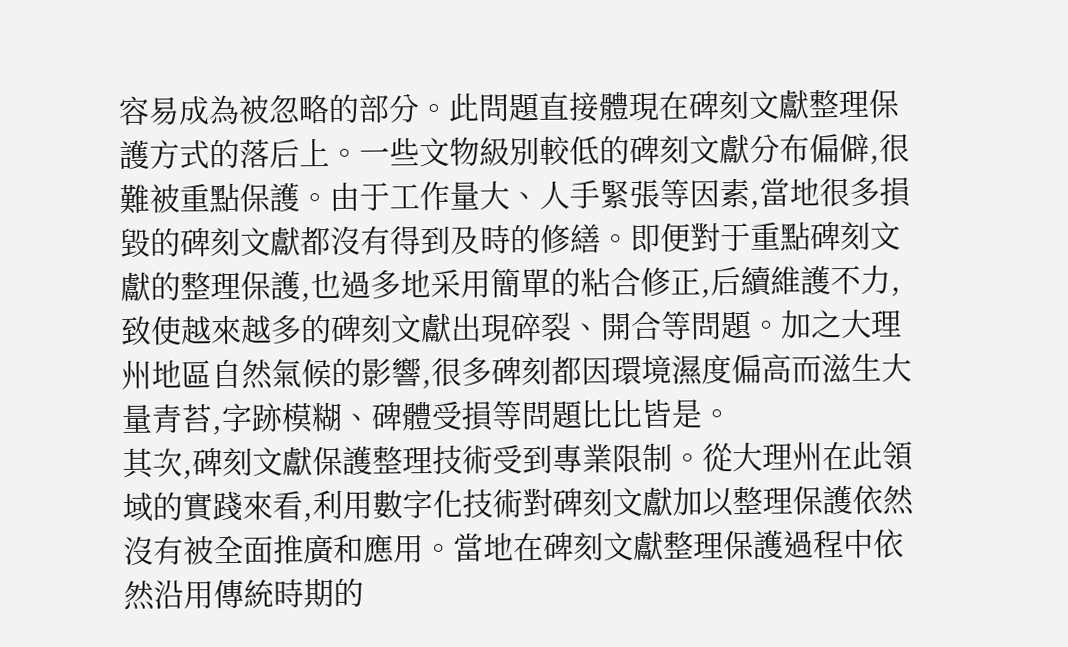容易成為被忽略的部分。此問題直接體現在碑刻文獻整理保護方式的落后上。一些文物級別較低的碑刻文獻分布偏僻,很難被重點保護。由于工作量大、人手緊張等因素,當地很多損毀的碑刻文獻都沒有得到及時的修繕。即便對于重點碑刻文獻的整理保護,也過多地采用簡單的粘合修正,后續維護不力,致使越來越多的碑刻文獻出現碎裂、開合等問題。加之大理州地區自然氣候的影響,很多碑刻都因環境濕度偏高而滋生大量青苔,字跡模糊、碑體受損等問題比比皆是。
其次,碑刻文獻保護整理技術受到專業限制。從大理州在此領域的實踐來看,利用數字化技術對碑刻文獻加以整理保護依然沒有被全面推廣和應用。當地在碑刻文獻整理保護過程中依然沿用傳統時期的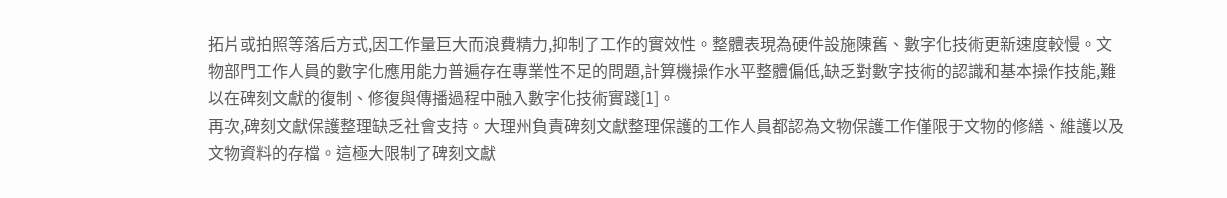拓片或拍照等落后方式,因工作量巨大而浪費精力,抑制了工作的實效性。整體表現為硬件設施陳舊、數字化技術更新速度較慢。文物部門工作人員的數字化應用能力普遍存在專業性不足的問題,計算機操作水平整體偏低,缺乏對數字技術的認識和基本操作技能,難以在碑刻文獻的復制、修復與傳播過程中融入數字化技術實踐[1]。
再次,碑刻文獻保護整理缺乏社會支持。大理州負責碑刻文獻整理保護的工作人員都認為文物保護工作僅限于文物的修繕、維護以及文物資料的存檔。這極大限制了碑刻文獻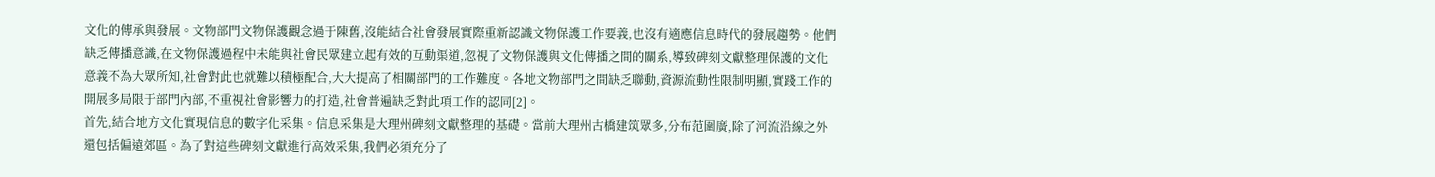文化的傳承與發展。文物部門文物保護觀念過于陳舊,沒能結合社會發展實際重新認識文物保護工作要義,也沒有適應信息時代的發展趨勢。他們缺乏傳播意識,在文物保護過程中未能與社會民眾建立起有效的互動渠道,忽視了文物保護與文化傳播之間的關系,導致碑刻文獻整理保護的文化意義不為大眾所知,社會對此也就難以積極配合,大大提高了相關部門的工作難度。各地文物部門之間缺乏聯動,資源流動性限制明顯,實踐工作的開展多局限于部門內部,不重視社會影響力的打造,社會普遍缺乏對此項工作的認同[2]。
首先,結合地方文化實現信息的數字化采集。信息采集是大理州碑刻文獻整理的基礎。當前大理州古橋建筑眾多,分布范圍廣,除了河流沿線之外還包括偏遠郊區。為了對這些碑刻文獻進行高效采集,我們必須充分了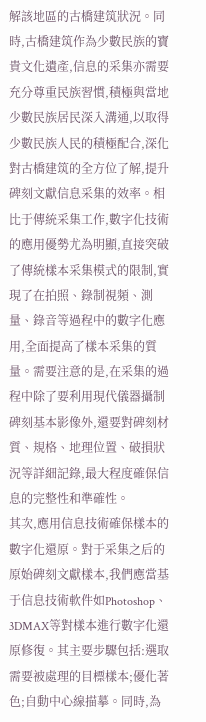解該地區的古橋建筑狀況。同時,古橋建筑作為少數民族的寶貴文化遺產,信息的采集亦需要充分尊重民族習慣,積極與當地少數民族居民深入溝通,以取得少數民族人民的積極配合,深化對古橋建筑的全方位了解,提升碑刻文獻信息采集的效率。相比于傳統采集工作,數字化技術的應用優勢尤為明顯,直接突破了傳統樣本采集模式的限制,實現了在拍照、錄制視頻、測量、錄音等過程中的數字化應用,全面提高了樣本采集的質量。需要注意的是,在采集的過程中除了要利用現代儀器攝制碑刻基本影像外,還要對碑刻材質、規格、地理位置、破損狀況等詳細記錄,最大程度確保信息的完整性和準確性。
其次,應用信息技術確保樣本的數字化還原。對于采集之后的原始碑刻文獻樣本,我們應當基于信息技術軟件如Photoshop、3DMAX等對樣本進行數字化還原修復。其主要步驟包括:選取需要被處理的目標樣本;優化著色;自動中心線描摹。同時,為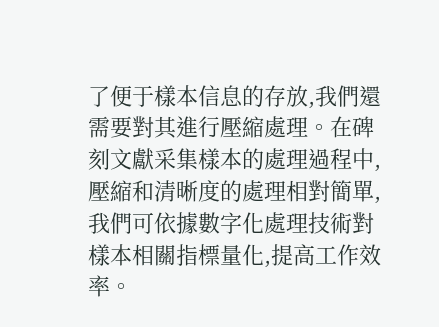了便于樣本信息的存放,我們還需要對其進行壓縮處理。在碑刻文獻采集樣本的處理過程中,壓縮和清晰度的處理相對簡單,我們可依據數字化處理技術對樣本相關指標量化,提高工作效率。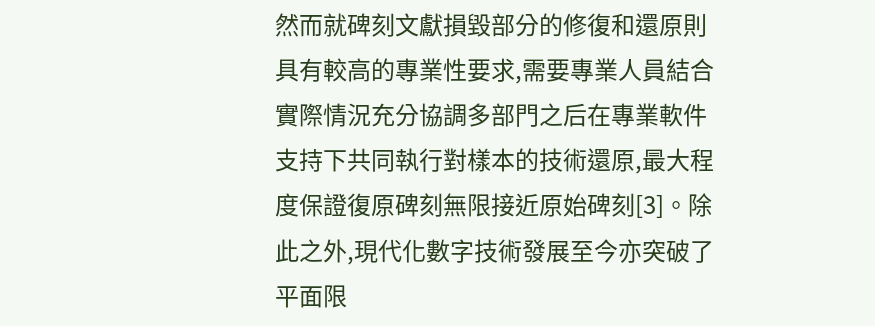然而就碑刻文獻損毀部分的修復和還原則具有較高的專業性要求,需要專業人員結合實際情況充分協調多部門之后在專業軟件支持下共同執行對樣本的技術還原,最大程度保證復原碑刻無限接近原始碑刻[3]。除此之外,現代化數字技術發展至今亦突破了平面限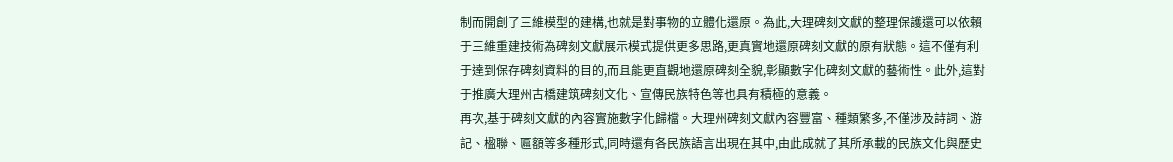制而開創了三維模型的建構,也就是對事物的立體化還原。為此,大理碑刻文獻的整理保護還可以依賴于三維重建技術為碑刻文獻展示模式提供更多思路,更真實地還原碑刻文獻的原有狀態。這不僅有利于達到保存碑刻資料的目的,而且能更直觀地還原碑刻全貌,彰顯數字化碑刻文獻的藝術性。此外,這對于推廣大理州古橋建筑碑刻文化、宣傳民族特色等也具有積極的意義。
再次,基于碑刻文獻的內容實施數字化歸檔。大理州碑刻文獻內容豐富、種類繁多,不僅涉及詩詞、游記、楹聯、匾額等多種形式,同時還有各民族語言出現在其中,由此成就了其所承載的民族文化與歷史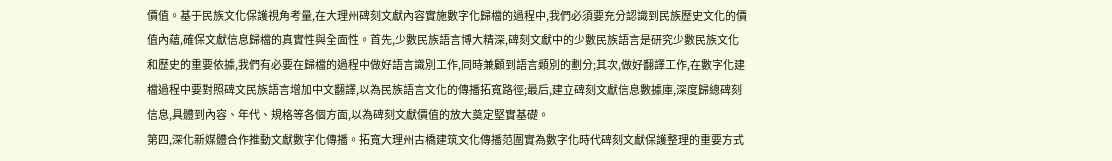價值。基于民族文化保護視角考量,在大理州碑刻文獻內容實施數字化歸檔的過程中,我們必須要充分認識到民族歷史文化的價值內蘊,確保文獻信息歸檔的真實性與全面性。首先,少數民族語言博大精深,碑刻文獻中的少數民族語言是研究少數民族文化和歷史的重要依據,我們有必要在歸檔的過程中做好語言識別工作,同時兼顧到語言類別的劃分;其次,做好翻譯工作,在數字化建檔過程中要對照碑文民族語言增加中文翻譯,以為民族語言文化的傳播拓寬路徑;最后,建立碑刻文獻信息數據庫,深度歸總碑刻信息,具體到內容、年代、規格等各個方面,以為碑刻文獻價值的放大奠定堅實基礎。
第四,深化新媒體合作推動文獻數字化傳播。拓寬大理州古橋建筑文化傳播范圍實為數字化時代碑刻文獻保護整理的重要方式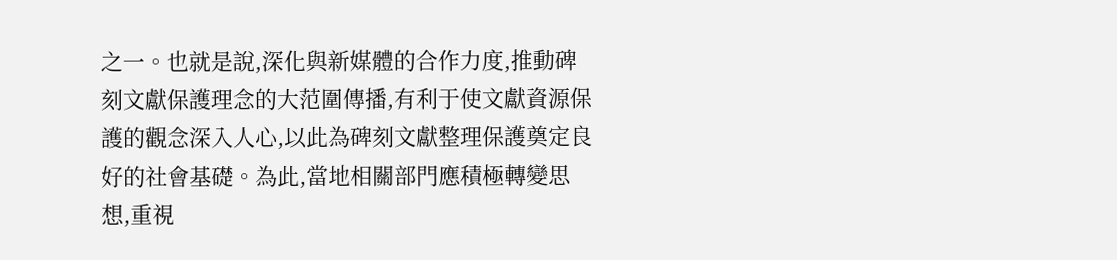之一。也就是說,深化與新媒體的合作力度,推動碑刻文獻保護理念的大范圍傳播,有利于使文獻資源保護的觀念深入人心,以此為碑刻文獻整理保護奠定良好的社會基礎。為此,當地相關部門應積極轉變思想,重視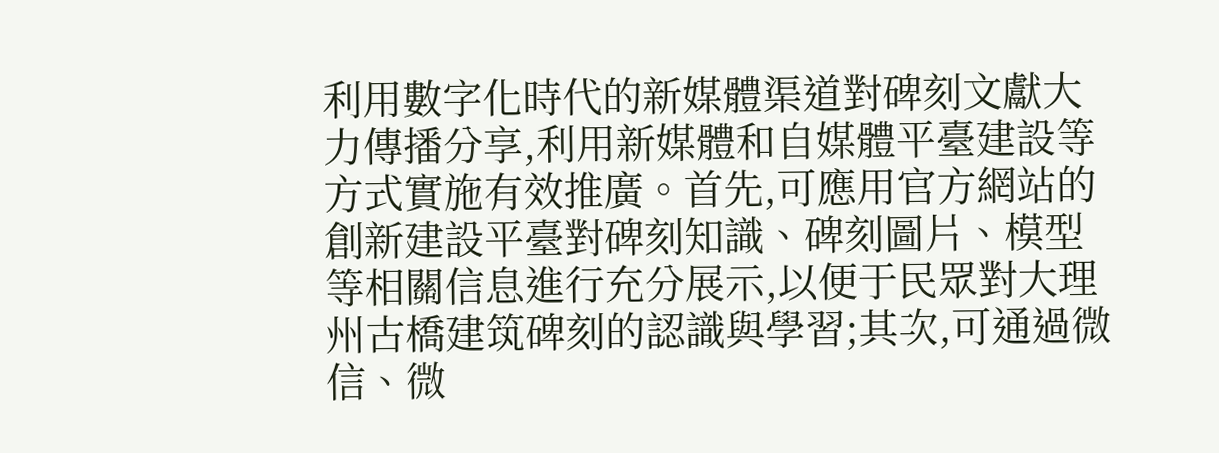利用數字化時代的新媒體渠道對碑刻文獻大力傳播分享,利用新媒體和自媒體平臺建設等方式實施有效推廣。首先,可應用官方網站的創新建設平臺對碑刻知識、碑刻圖片、模型等相關信息進行充分展示,以便于民眾對大理州古橋建筑碑刻的認識與學習;其次,可通過微信、微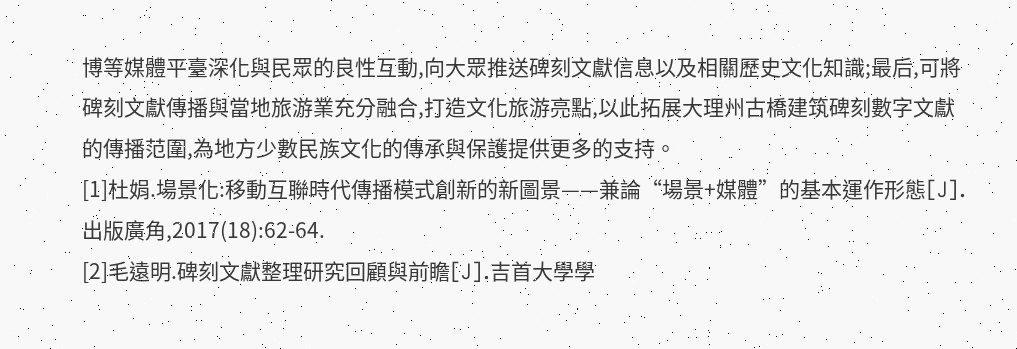博等媒體平臺深化與民眾的良性互動,向大眾推送碑刻文獻信息以及相關歷史文化知識;最后,可將碑刻文獻傳播與當地旅游業充分融合,打造文化旅游亮點,以此拓展大理州古橋建筑碑刻數字文獻的傳播范圍,為地方少數民族文化的傳承與保護提供更多的支持。
[1]杜娟.場景化:移動互聯時代傳播模式創新的新圖景——兼論“場景+媒體”的基本運作形態[J].出版廣角,2017(18):62-64.
[2]毛遠明.碑刻文獻整理研究回顧與前瞻[J].吉首大學學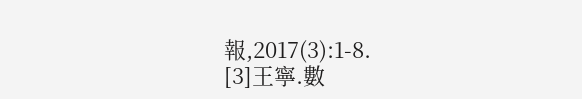報,2017(3):1-8.
[3]王寧.數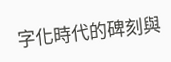字化時代的碑刻與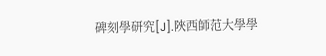碑刻學研究[J].陜西師范大學學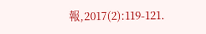報,2017(2):119-121.